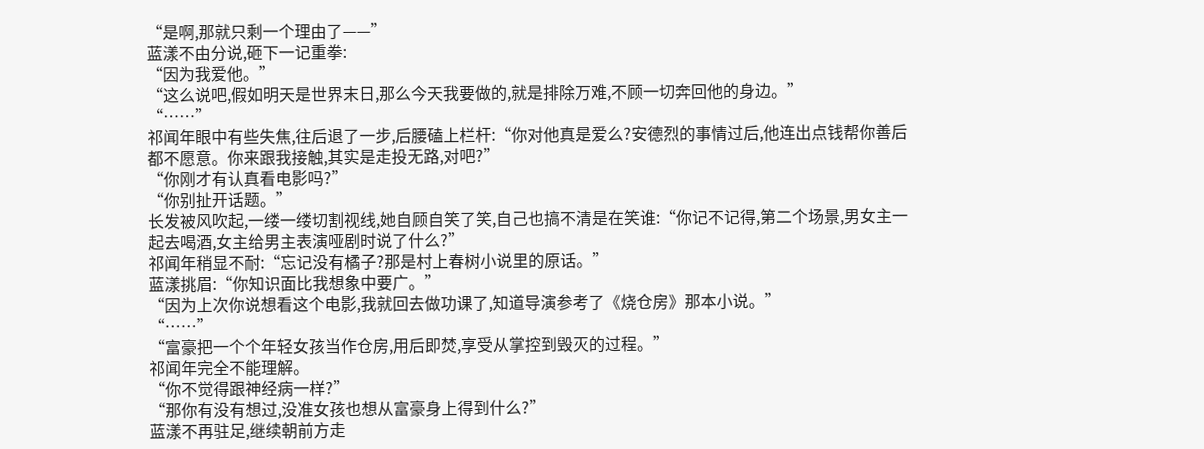“是啊,那就只剩一个理由了——”
蓝漾不由分说,砸下一记重拳:
“因为我爱他。”
“这么说吧,假如明天是世界末日,那么今天我要做的,就是排除万难,不顾一切奔回他的身边。”
“……”
祁闻年眼中有些失焦,往后退了一步,后腰磕上栏杆:“你对他真是爱么?安德烈的事情过后,他连出点钱帮你善后都不愿意。你来跟我接触,其实是走投无路,对吧?”
“你刚才有认真看电影吗?”
“你别扯开话题。”
长发被风吹起,一缕一缕切割视线,她自顾自笑了笑,自己也搞不清是在笑谁:“你记不记得,第二个场景,男女主一起去喝酒,女主给男主表演哑剧时说了什么?”
祁闻年稍显不耐:“忘记没有橘子?那是村上春树小说里的原话。”
蓝漾挑眉:“你知识面比我想象中要广。”
“因为上次你说想看这个电影,我就回去做功课了,知道导演参考了《烧仓房》那本小说。”
“……”
“富豪把一个个年轻女孩当作仓房,用后即焚,享受从掌控到毁灭的过程。”
祁闻年完全不能理解。
“你不觉得跟神经病一样?”
“那你有没有想过,没准女孩也想从富豪身上得到什么?”
蓝漾不再驻足,继续朝前方走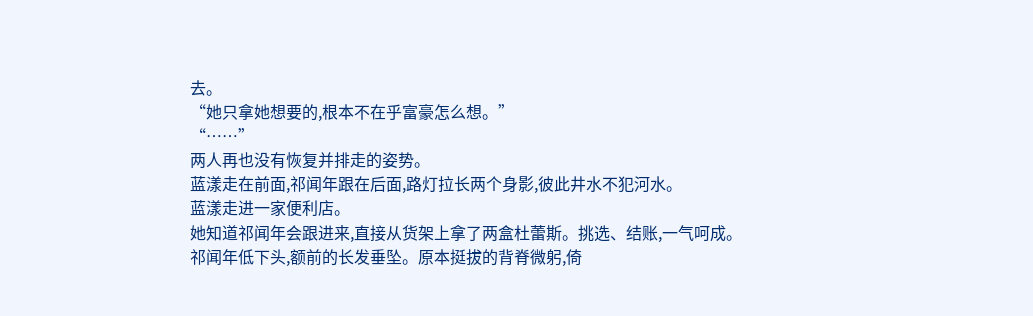去。
“她只拿她想要的,根本不在乎富豪怎么想。”
“……”
两人再也没有恢复并排走的姿势。
蓝漾走在前面,祁闻年跟在后面,路灯拉长两个身影,彼此井水不犯河水。
蓝漾走进一家便利店。
她知道祁闻年会跟进来,直接从货架上拿了两盒杜蕾斯。挑选、结账,一气呵成。
祁闻年低下头,额前的长发垂坠。原本挺拔的背脊微躬,倚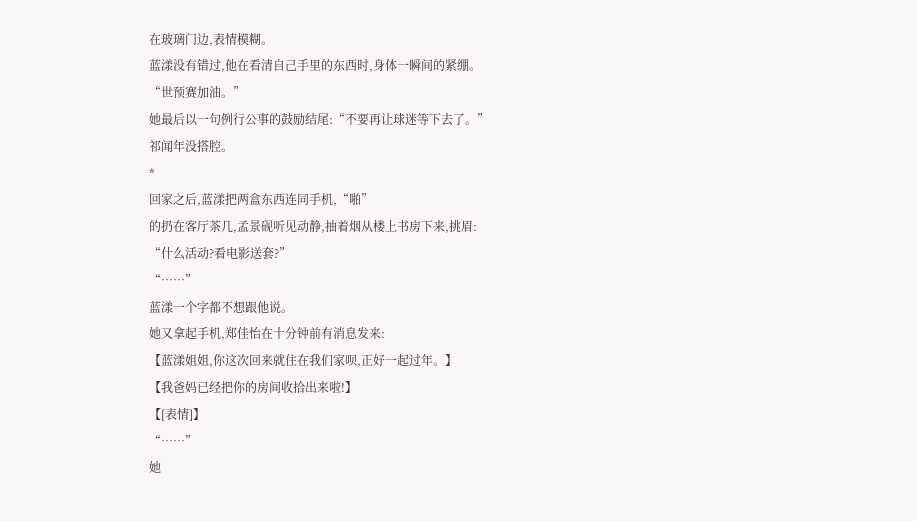在玻璃门边,表情模糊。
蓝漾没有错过,他在看清自己手里的东西时,身体一瞬间的紧绷。
“世预赛加油。”
她最后以一句例行公事的鼓励结尾:“不要再让球迷等下去了。”
祁闻年没搭腔。
*
回家之后,蓝漾把两盒东西连同手机,“啪”
的扔在客厅茶几,孟景砚听见动静,抽着烟从楼上书房下来,挑眉:
“什么活动?看电影送套?”
“……”
蓝漾一个字都不想跟他说。
她又拿起手机,郑佳怡在十分钟前有消息发来:
【蓝漾姐姐,你这次回来就住在我们家呗,正好一起过年。】
【我爸妈已经把你的房间收拾出来啦!】
【[表情]】
“……”
她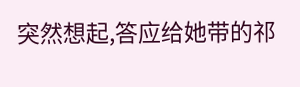突然想起,答应给她带的祁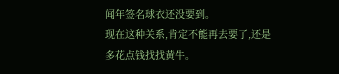闻年签名球衣还没要到。
现在这种关系,肯定不能再去要了,还是多花点钱找找黄牛。